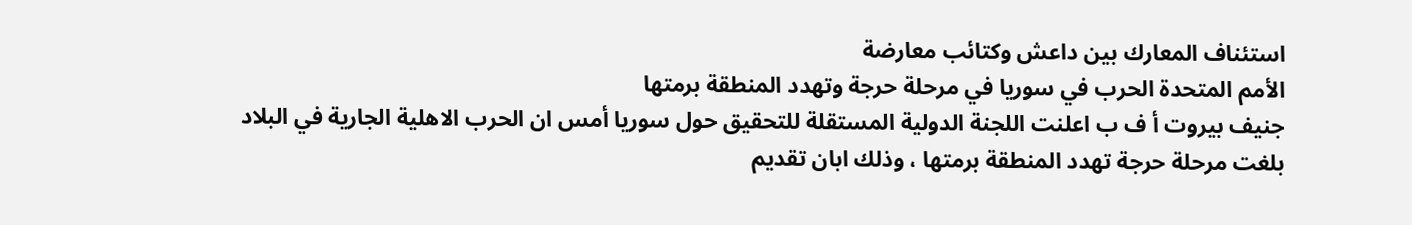استئناف المعارك بين داعش وكتائب معارضة
الأمم المتحدة الحرب في سوريا في مرحلة حرجة وتهدد المنطقة برمتها
جنيف بيروت أ ف ب اعلنت اللجنة الدولية المستقلة للتحقيق حول سوريا أمس ان الحرب الاهلية الجارية في البلاد بلغت مرحلة حرجة تهدد المنطقة برمتها ، وذلك ابان تقديم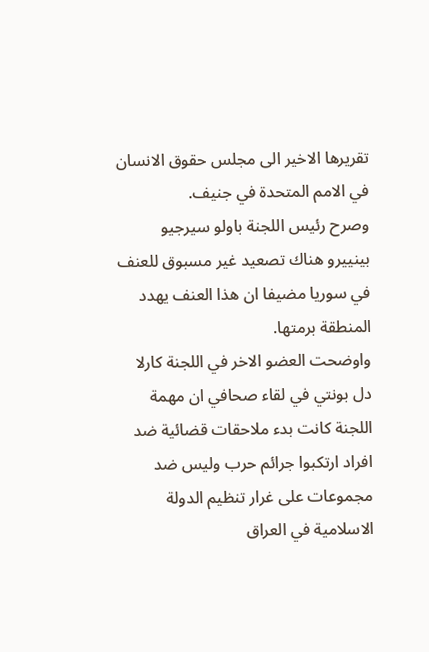تقريرها الاخير الى مجلس حقوق الانسان في الامم المتحدة في جنيف.
وصرح رئيس اللجنة باولو سيرجيو بينييرو هناك تصعيد غير مسبوق للعنف في سوريا مضيفا ان هذا العنف يهدد المنطقة برمتها.
واوضحت العضو الاخر في اللجنة كارلا دل بونتي في لقاء صحافي ان مهمة اللجنة كانت بدء ملاحقات قضائية ضد افراد ارتكبوا جرائم حرب وليس ضد مجموعات على غرار تنظيم الدولة الاسلامية في العراق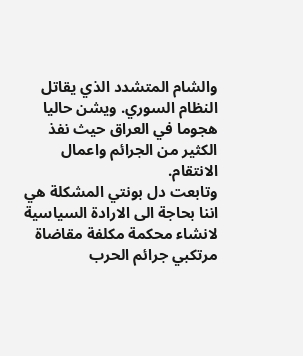والشام المتشدد الذي يقاتل النظام السوري. ويشن حاليا هجوما في العراق حيث نفذ الكثير من الجرائم واعمال الانتقام.
وتابعت دل بونتي المشكلة هي اننا بحاجة الى الارادة السياسية لانشاء محكمة مكلفة مقاضاة مرتكبي جرائم الحرب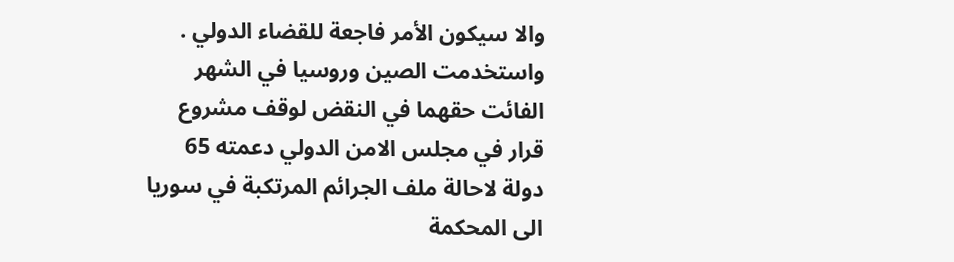والا سيكون الأمر فاجعة للقضاء الدولي . واستخدمت الصين وروسيا في الشهر الفائت حقهما في النقض لوقف مشروع قرار في مجلس الامن الدولي دعمته 65 دولة لاحالة ملف الجرائم المرتكبة في سوريا الى المحكمة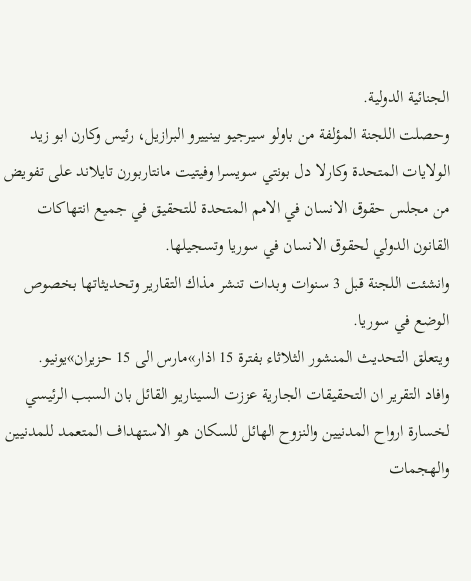الجنائية الدولية.
وحصلت اللجنة المؤلفة من باولو سيرجيو بينييرو البرازيل، رئيس وكارن ابو زيد الولايات المتحدة وكارلا دل بونتي سويسرا وفيتيت مانتاربورن تايلاند على تفويض من مجلس حقوق الانسان في الامم المتحدة للتحقيق في جميع انتهاكات القانون الدولي لحقوق الانسان في سوريا وتسجيلها.
وانشئت اللجنة قبل 3 سنوات وبدات تنشر مذاك التقارير وتحديثاتها بخصوص الوضع في سوريا.
ويتعلق التحديث المنشور الثلاثاء بفترة 15 اذار»مارس الى 15 حزيران»يونيو.
وافاد التقرير ان التحقيقات الجارية عززت السيناريو القائل بان السبب الرئيسي لخسارة ارواح المدنيين والنزوح الهائل للسكان هو الاستهداف المتعمد للمدنيين والهجمات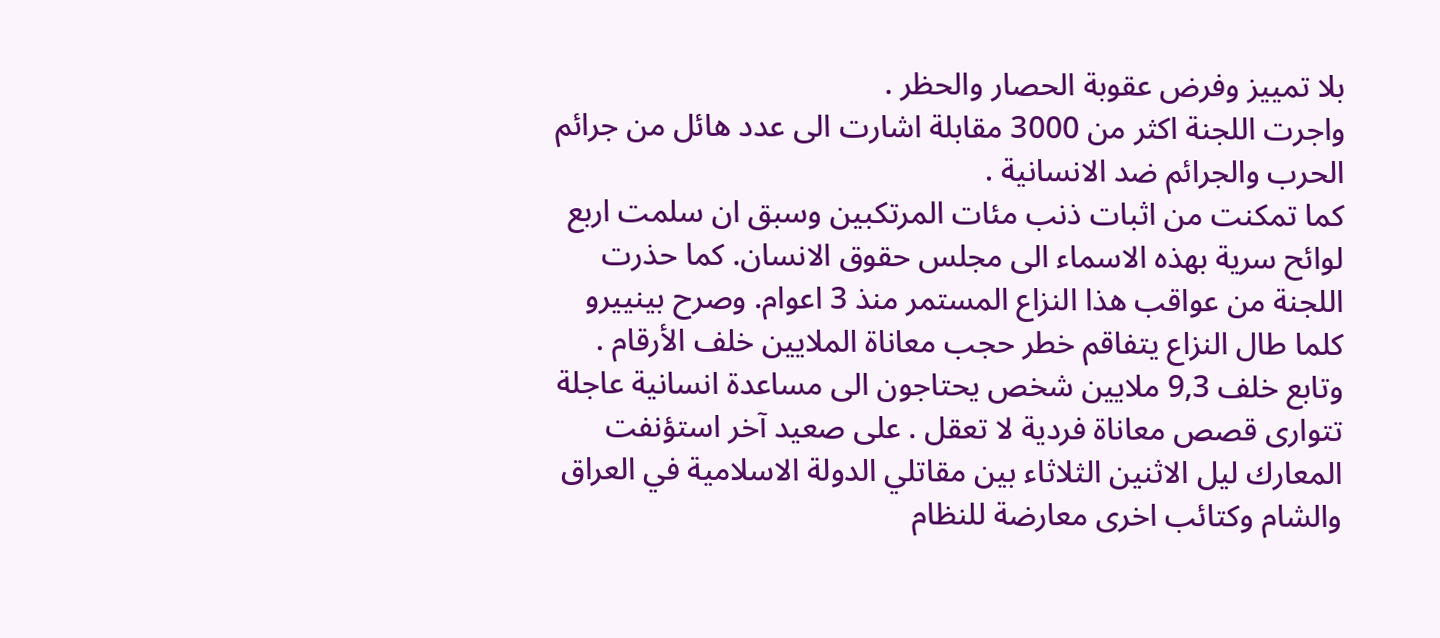بلا تمييز وفرض عقوبة الحصار والحظر .
واجرت اللجنة اكثر من 3000 مقابلة اشارت الى عدد هائل من جرائم الحرب والجرائم ضد الانسانية .
كما تمكنت من اثبات ذنب مئات المرتكبين وسبق ان سلمت اربع لوائح سرية بهذه الاسماء الى مجلس حقوق الانسان. كما حذرت اللجنة من عواقب هذا النزاع المستمر منذ 3 اعوام. وصرح بينييرو كلما طال النزاع يتفاقم خطر حجب معاناة الملايين خلف الأرقام .
وتابع خلف 9,3 ملايين شخص يحتاجون الى مساعدة انسانية عاجلة تتوارى قصص معاناة فردية لا تعقل . على صعيد آخر استؤنفت المعارك ليل الاثنين الثلاثاء بين مقاتلي الدولة الاسلامية في العراق والشام وكتائب اخرى معارضة للنظام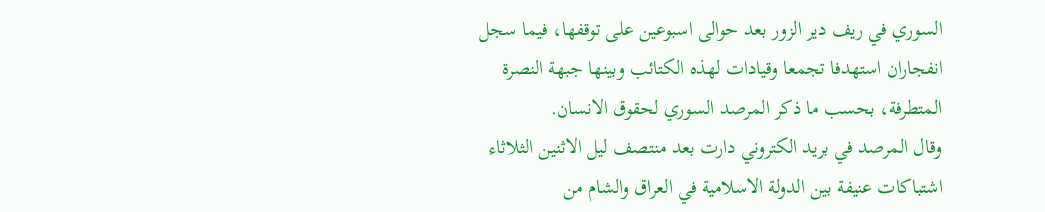السوري في ريف دير الزور بعد حوالى اسبوعين على توقفها، فيما سجل انفجاران استهدفا تجمعا وقيادات لهذه الكتائب وبينها جبهة النصرة المتطرفة، بحسب ما ذكر المرصد السوري لحقوق الانسان.
وقال المرصد في بريد الكتروني دارت بعد منتصف ليل الاثنين الثلاثاء اشتباكات عنيفة بين الدولة الاسلامية في العراق والشام من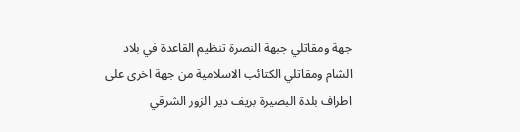جهة ومقاتلي جبهة النصرة تنظيم القاعدة في بلاد الشام ومقاتلي الكتائب الاسلامية من جهة اخرى على اطراف بلدة البصيرة بريف دير الزور الشرقي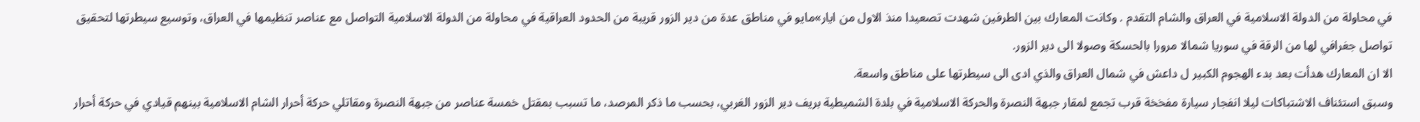في محاولة من الدولة الاسلامية في العراق والشام التقدم . وكانت المعارك بين الطرفين شهدت تصعيدا منذ الاول من ايار»مايو في مناطق عدة من دير الزور قريبة من الحدود العراقية في محاولة من الدولة الاسلامية التواصل مع عناصر تنظيمها في العراق، وتوسيع سيطرتها لتحقيق تواصل جغرافي لها من الرقة في سوريا شمالا مرورا بالحسكة وصولا الى دير الزور.
الا ان المعارك هدأت بعد بدء الهجوم الكبير ل داعش في شمال العراق والذي ادى الى سيطرتها على مناطق واسعة.
وسبق استئناف الاشتباكات ليلا انفجار سيارة مفخخة قرب تجمع لمقار جبهة النصرة والحركة الاسلامية في بلدة الشميطية بريف دير الزور الغربي، بحسب ما ذكر المرصد، ما تسبب بمقتل خمسة عناصر من جبهة النصرة ومقاتلي حركة أحرار الشام الاسلامية بينهم قيادي في حركة أحرار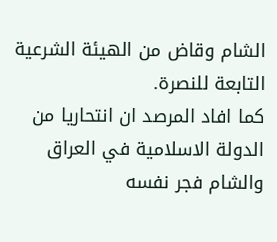الشام وقاض من الهيئة الشرعية التابعة للنصرة.
كما افاد المرصد ان انتحاريا من الدولة الاسلامية في العراق والشام فجر نفسه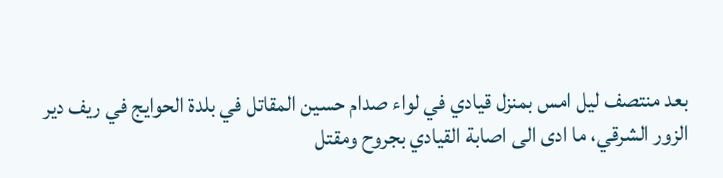بعد منتصف ليل امس بمنزل قيادي في لواء صدام حسين المقاتل في بلدة الحوايج في ريف دير الزور الشرقي، ما ادى الى اصابة القيادي بجروح ومقتل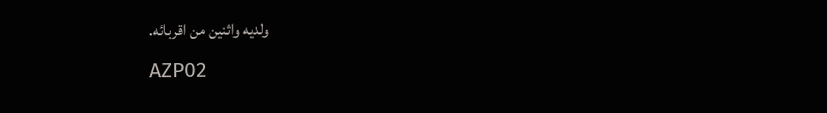ولديه واثنين من اقربائه.
AZP02